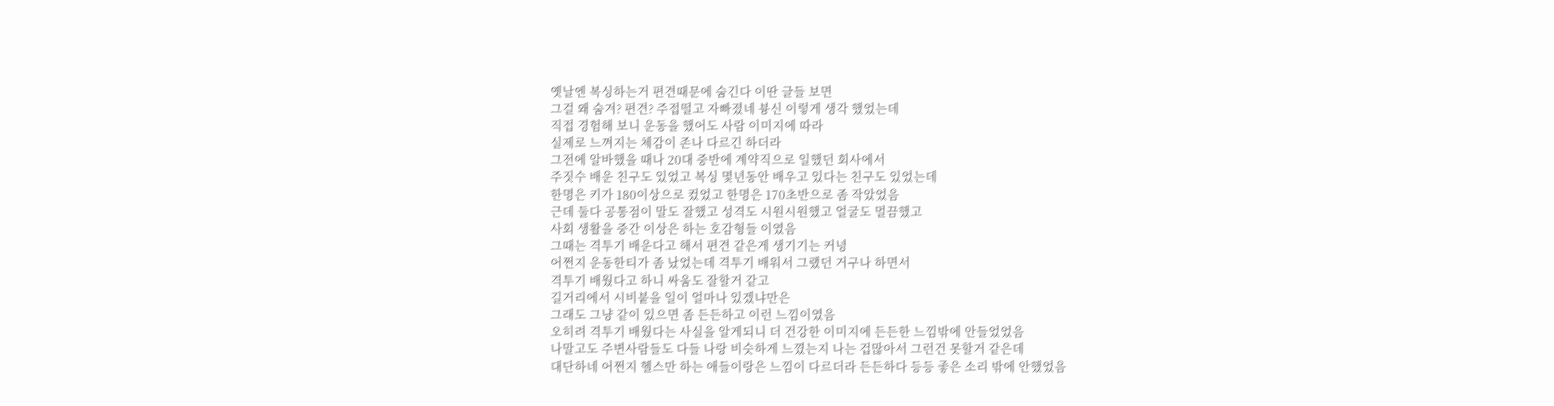옛날엔 복싱하는거 편견때문에 숨긴다 이딴 글들 보면
그걸 왜 숨겨? 편견? 주접떨고 자빠졌네 븅신 이렇게 생각 했었는데
직접 경험해 보니 운동을 했어도 사람 이미지에 따라
실제로 느껴지는 체감이 존나 다르긴 하더라
그전에 알바했을 때나 20대 중반에 계약직으로 일했던 회사에서
주짓수 배운 친구도 있었고 복싱 몇년동안 배우고 있다는 친구도 있었는데
한명은 키가 180이상으로 컸었고 한명은 170초반으로 좀 작았었음
근데 둘다 공통점이 말도 잘했고 성격도 시원시원했고 얼굴도 멀끔했고
사회 생활을 중간 이상은 하는 호감형들 이였음
그때는 격투기 배운다고 해서 편견 같은게 생기기는 커녕
어쩐지 운동한티가 좀 났었는데 격투기 배워서 그랬던 거구나 하면서
격투기 배웠다고 하니 싸움도 잘할거 같고
길거리에서 시비붙을 일이 얼마나 있겠냐만은
그래도 그냥 같이 있으면 좀 든든하고 이런 느낌이였음
오히려 격투기 배웠다는 사실을 알게되니 더 건강한 이미지에 든든한 느낌밖에 안들었었음
나말고도 주변사람들도 다들 나랑 비슷하게 느꼈는지 나는 겁많아서 그런건 못할거 같은데
대단하네 어쩐지 헬스만 하는 애들이랑은 느낌이 다르더라 든든하다 등등 좋은 소리 밖에 안했었음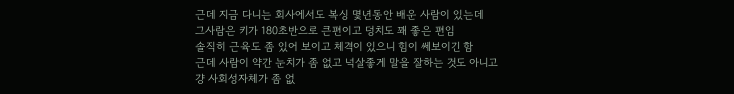근데 지금 다니는 회사에서도 복싱 몇년동안 배운 사람이 있는데
그사람은 키가 180초반으로 큰편이고 덩치도 꽤 좋은 편임
솔직히 근육도 좀 있어 보이고 체격이 있으니 힘이 쎄보이긴 함
근데 사람이 약간 눈치가 좀 없고 넉살좋게 말을 잘하는 것도 아니고
걍 사회성자체가 좀 없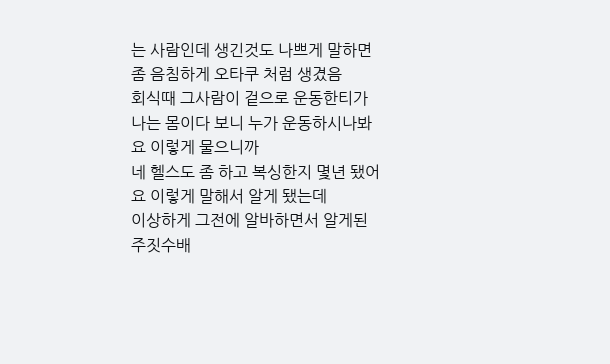는 사람인데 생긴것도 나쁘게 말하면 좀 음침하게 오타쿠 처럼 생겼음
회식때 그사람이 겉으로 운동한티가 나는 몸이다 보니 누가 운동하시나봐요 이렇게 물으니까
네 헬스도 좀 하고 복싱한지 몇년 됐어요 이렇게 말해서 알게 됐는데
이상하게 그전에 알바하면서 알게된 주짓수배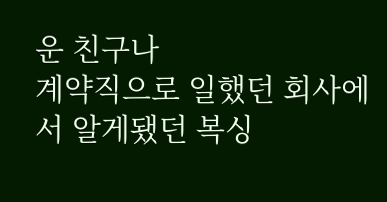운 친구나
계약직으로 일했던 회사에서 알게됐던 복싱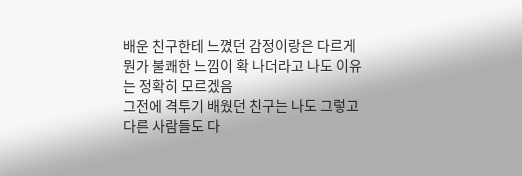배운 친구한테 느꼈던 감정이랑은 다르게
뭔가 불쾌한 느낌이 확 나더라고 나도 이유는 정확히 모르겠음
그전에 격투기 배웠던 친구는 나도 그렇고 다른 사람들도 다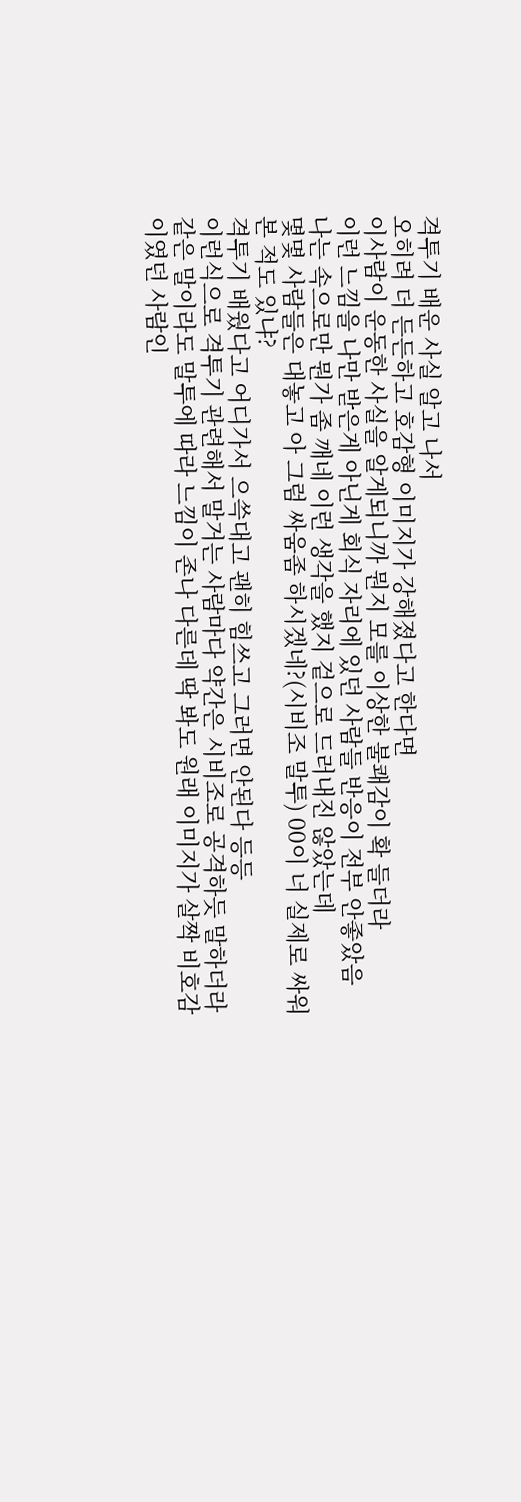격투기 배운 사실 알고 나서
오히려 더 든든하고 호감형 이미지가 강해졌다고 한다면
이사람이 운동한 사실을 알게되니까 뭔지 모를 이상한 불쾌감이 확 들더라
이런 느낌을 나만 받은게 아닌게 회식 자리에 있던 사람들 반응이 전부 안좋았음
나는 속으로만 뭔가 좀 깨네 이런 생각을 했지 겉으로 드러내진 않았는데
몇몇 사람들은 대놓고 아 그럼 싸움좀 하시겠네?(시비조 말투) 00이 너 실제로 싸워본 적도 있냐?
격투기 배웠다고 어디가서 으쓱대고 괜히 힘쓰고 그러면 안된다 등등
이런식으로 격투기 관련해서 말거는 사람마다 약간은 시비조로 공격하듯 말하더라
같은 말이라도 말투에 따라 느낌이 존나 다른데 딱 봐도 원래 이미지가 살짝 비호감이였던 사람인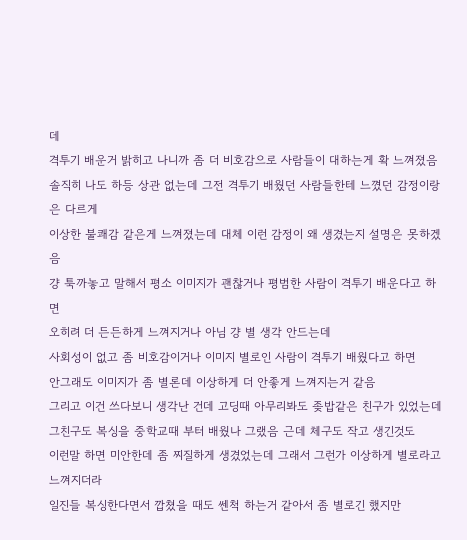데
격투기 배운거 밝히고 나니까 좀 더 비호감으로 사람들이 대하는게 확 느껴졌음
솔직히 나도 하등 상관 없는데 그전 격투기 배웠던 사람들한테 느꼈던 감정이랑은 다르게
이상한 불쾌감 같은게 느껴졌는데 대체 이런 감정이 왜 생겼는지 설명은 못하겠음
걍 툭까놓고 말해서 평소 이미지가 괜찮거나 평범한 사람이 격투기 배운다고 하면
오히려 더 든든하게 느껴지거나 아님 걍 별 생각 안드는데
사회성이 없고 좀 비호감이거나 이미지 별로인 사람이 격투기 배웠다고 하면
안그래도 이미지가 좀 별론데 이상하게 더 안좋게 느껴지는거 같음
그리고 이건 쓰다보니 생각난 건데 고딩때 아무리봐도 좆밥같은 친구가 있었는데
그친구도 복싱을 중학교때 부터 배웠나 그랬음 근데 체구도 작고 생긴것도
이런말 하면 미안한데 좀 찌질하게 생겼었는데 그래서 그런가 이상하게 별로라고 느껴지더라
일진들 복싱한다면서 깝쳤을 때도 쎈척 하는거 같아서 좀 별로긴 했지만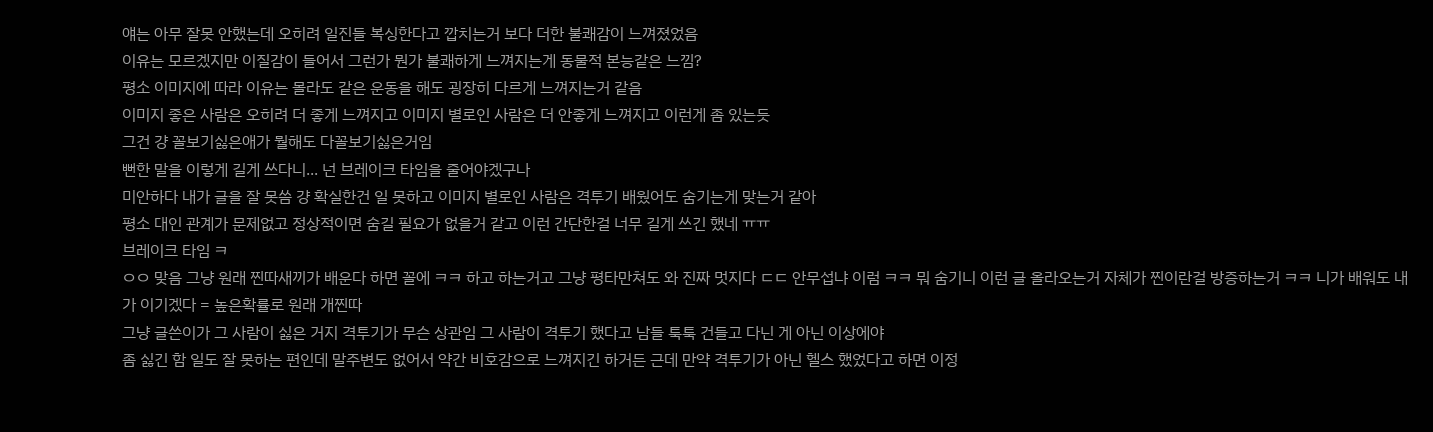얘는 아무 잘못 안했는데 오히려 일진들 복싱한다고 깝치는거 보다 더한 불쾌감이 느껴졌었음
이유는 모르겠지만 이질감이 들어서 그런가 뭔가 불쾌하게 느껴지는게 동물적 본능같은 느낌?
평소 이미지에 따라 이유는 몰라도 같은 운동을 해도 굉장히 다르게 느껴지는거 같음
이미지 좋은 사람은 오히려 더 좋게 느껴지고 이미지 별로인 사람은 더 안좋게 느껴지고 이런게 좀 있는듯
그건 걍 꼴보기싫은애가 뭘해도 다꼴보기싫은거임
뻔한 말을 이렇게 길게 쓰다니... 넌 브레이크 타임을 줄어야겠구나
미안하다 내가 글을 잘 못씀 걍 확실한건 일 못하고 이미지 별로인 사람은 격투기 배웠어도 숨기는게 맞는거 같아
평소 대인 관계가 문제없고 정상적이면 숨길 필요가 없을거 같고 이런 간단한걸 너무 길게 쓰긴 했네 ㅠㅠ
브레이크 타임 ㅋ
ㅇㅇ 맞음 그냥 원래 찐따새끼가 배운다 하면 꼴에 ㅋㅋ 하고 하는거고 그냥 평타만쳐도 와 진짜 멋지다 ㄷㄷ 안무섭냐 이럼 ㅋㅋ 뭐 숨기니 이런 글 올라오는거 자체가 찐이란걸 방증하는거 ㅋㅋ 니가 배워도 내가 이기겠다 = 높은확률로 원래 개찐따
그냥 글쓴이가 그 사람이 싫은 거지 격투기가 무슨 상관임 그 사람이 격투기 했다고 남들 툭툭 건들고 다닌 게 아닌 이상에야
좀 싫긴 함 일도 잘 못하는 편인데 말주변도 없어서 약간 비호감으로 느껴지긴 하거든 근데 만약 격투기가 아닌 헬스 했었다고 하면 이정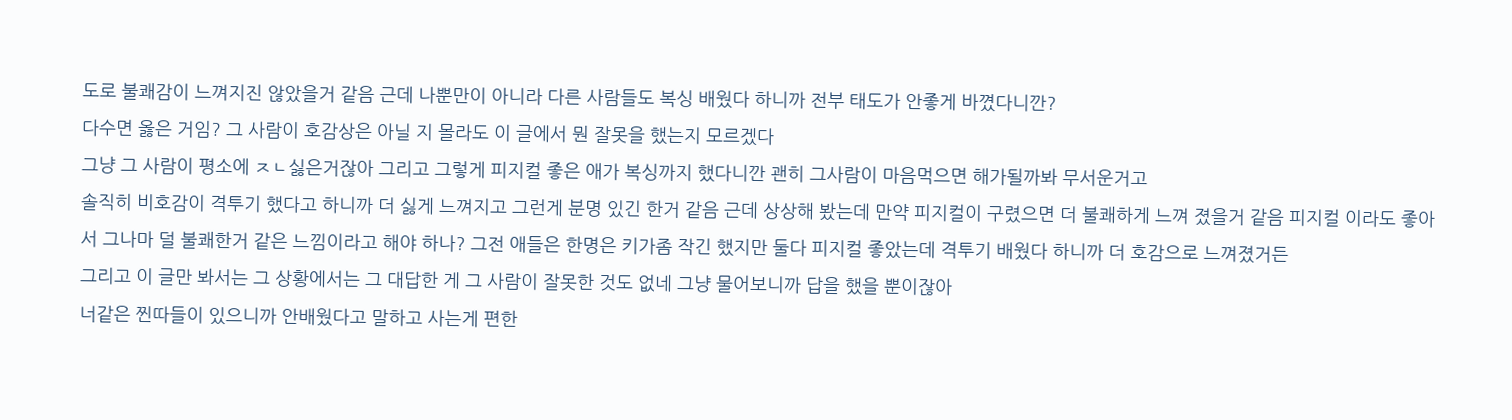도로 불쾌감이 느껴지진 않았을거 같음 근데 나뿐만이 아니라 다른 사람들도 복싱 배웠다 하니까 전부 태도가 안좋게 바꼈다니깐?
다수면 옳은 거임? 그 사람이 호감상은 아닐 지 몰라도 이 글에서 뭔 잘못을 했는지 모르겠다
그냥 그 사람이 평소에 ㅈㄴ싫은거잖아 그리고 그렇게 피지컬 좋은 애가 복싱까지 했다니깐 괜히 그사람이 마음먹으면 해가될까봐 무서운거고
솔직히 비호감이 격투기 했다고 하니까 더 싫게 느껴지고 그런게 분명 있긴 한거 같음 근데 상상해 봤는데 만약 피지컬이 구렸으면 더 불쾌하게 느껴 졌을거 같음 피지컬 이라도 좋아서 그나마 덜 불쾌한거 같은 느낌이라고 해야 하나? 그전 애들은 한명은 키가좀 작긴 했지만 둘다 피지컬 좋았는데 격투기 배웠다 하니까 더 호감으로 느껴졌거든
그리고 이 글만 봐서는 그 상황에서는 그 대답한 게 그 사람이 잘못한 것도 없네 그냥 물어보니까 답을 했을 뿐이잖아
너같은 찐따들이 있으니까 안배웠다고 말하고 사는게 편한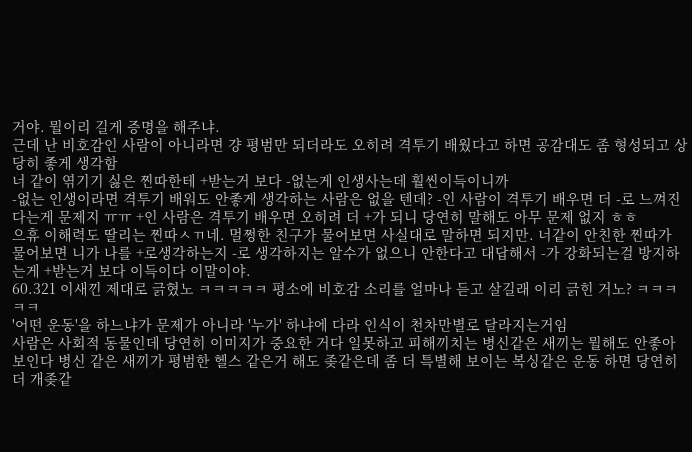거야. 뭘이리 길게 증명을 해주냐.
근데 난 비호감인 사람이 아니라면 걍 평범만 되더라도 오히려 격투기 배웠다고 하면 공감대도 좀 형성되고 상당히 좋게 생각함
너 같이 엮기기 싫은 찐따한테 +받는거 보다 -없는게 인생사는데 훨씬이득이니까
-없는 인생이라면 격투기 배워도 안좋게 생각하는 사람은 없을 텐데? -인 사람이 격투기 배우면 더 -로 느껴진다는게 문제지 ㅠㅠ +인 사람은 격투기 배우면 오히려 더 +가 되니 당연히 말해도 아무 문제 없지 ㅎㅎ
으휴 이해력도 딸리는 찐따ㅅㄲ네. 멀쩡한 친구가 물어보면 사실대로 말하면 되지만. 너같이 안친한 찐따가 물어보면 니가 나를 +로생각하는지 -로 생각하지는 알수가 없으니 안한다고 대답해서 -가 강화되는걸 방지하는게 +받는거 보다 이득이다 이말이야.
60.321 이새낀 제대로 긁혔노 ㅋㅋㅋㅋㅋ 평소에 비호감 소리를 얼마나 듣고 살길래 이리 긁힌 거노? ㅋㅋㅋㅋㅋ
'어떤 운동'을 하느냐가 문제가 아니라 '누가' 하냐에 다라 인식이 천차만별로 달라지는거임
사람은 사회적 동물인데 당연히 이미지가 중요한 거다 일못하고 피해끼치는 병신같은 새끼는 뭘해도 안좋아 보인다 병신 같은 새끼가 평범한 헬스 같은거 해도 좆같은데 좀 더 특별해 보이는 복싱같은 운동 하면 당연히 더 개좆같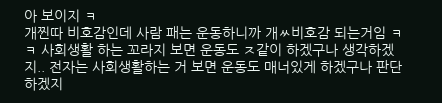아 보이지 ㅋ
개찐따 비호감인데 사람 패는 운동하니까 개ㅆ비호감 되는거임 ㅋㅋ 사회생활 하는 꼬라지 보면 운동도 ㅈ같이 하겠구나 생각하겠지.. 전자는 사회생활하는 거 보면 운동도 매너있게 하겠구나 판단하겠지